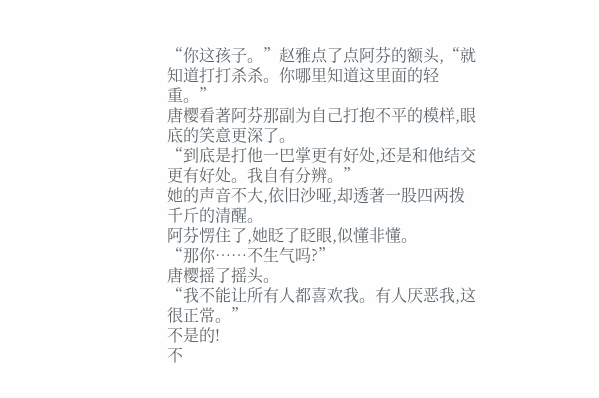“你这孩子。”赵雅点了点阿芬的额头,“就知道打打杀杀。你哪里知道这里面的轻重。”
唐樱看著阿芬那副为自己打抱不平的模样,眼底的笑意更深了。
“到底是打他一巴掌更有好处,还是和他结交更有好处。我自有分辨。”
她的声音不大,依旧沙哑,却透著一股四两拨千斤的清醒。
阿芬愣住了,她眨了眨眼,似懂非懂。
“那你……不生气吗?”
唐樱摇了摇头。
“我不能让所有人都喜欢我。有人厌恶我,这很正常。”
不是的!
不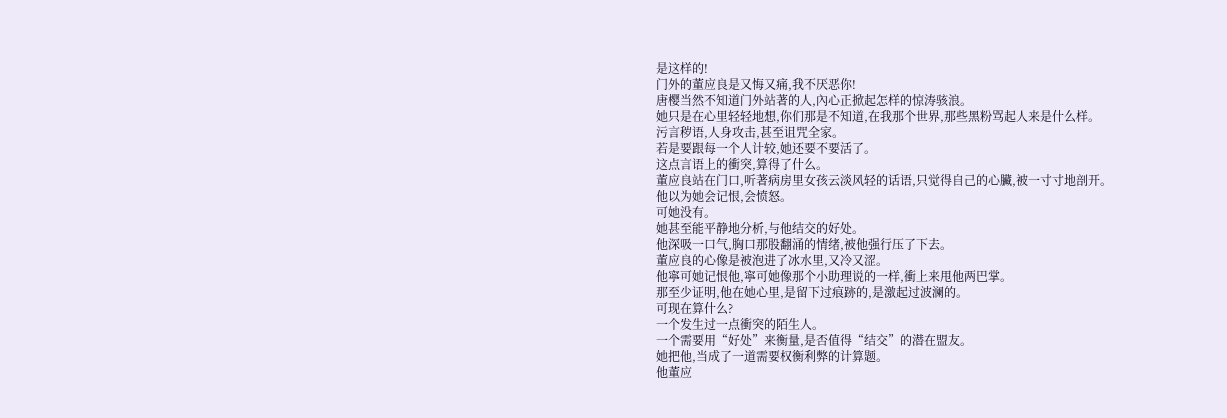是这样的!
门外的董应良是又悔又痛,我不厌恶你!
唐樱当然不知道门外站著的人,內心正掀起怎样的惊涛骇浪。
她只是在心里轻轻地想,你们那是不知道,在我那个世界,那些黑粉骂起人来是什么样。
污言秽语,人身攻击,甚至诅咒全家。
若是要跟每一个人计较,她还要不要活了。
这点言语上的衝突,算得了什么。
董应良站在门口,听著病房里女孩云淡风轻的话语,只觉得自己的心臟,被一寸寸地剖开。
他以为她会记恨,会愤怒。
可她没有。
她甚至能平静地分析,与他结交的好处。
他深吸一口气,胸口那股翻涌的情绪,被他强行压了下去。
董应良的心像是被泡进了冰水里,又冷又涩。
他寧可她记恨他,寧可她像那个小助理说的一样,衝上来甩他两巴掌。
那至少证明,他在她心里,是留下过痕跡的,是激起过波澜的。
可现在算什么?
一个发生过一点衝突的陌生人。
一个需要用“好处”来衡量,是否值得“结交”的潜在盟友。
她把他,当成了一道需要权衡利弊的计算题。
他董应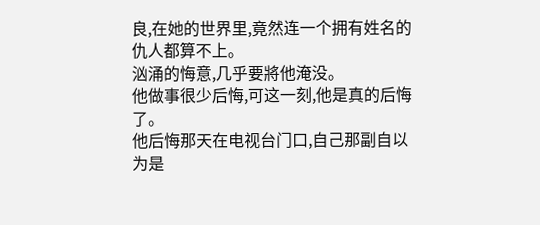良,在她的世界里,竟然连一个拥有姓名的仇人都算不上。
汹涌的悔意,几乎要將他淹没。
他做事很少后悔,可这一刻,他是真的后悔了。
他后悔那天在电视台门口,自己那副自以为是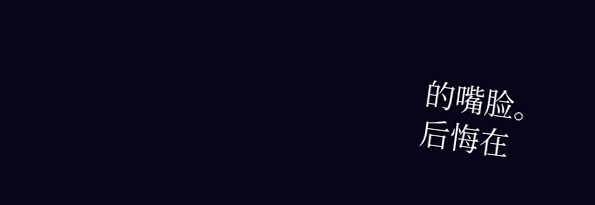的嘴脸。
后悔在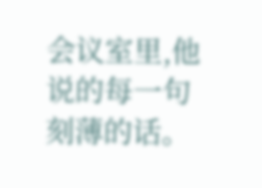会议室里,他说的每一句刻薄的话。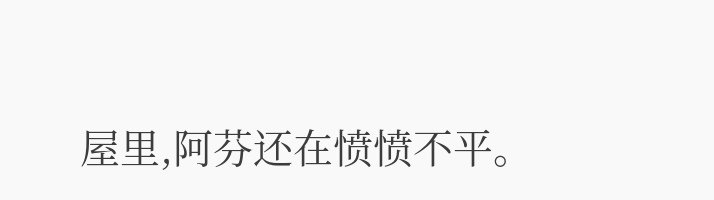屋里,阿芬还在愤愤不平。